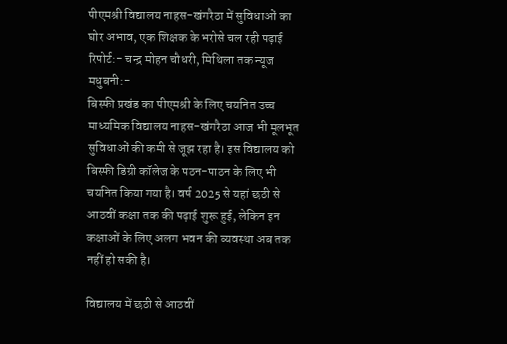पीएमश्री विद्यालय नाहस-खंगरैठा में सुविधाओं का घोर अभाव, एक शिक्षक के भरोसे चल रही पढ़ाई
रिपोर्ट:- चन्द्र मोहन चौधरी, मिथिला तक न्यूज
मधुबनी:-
बिस्फी प्रखंड का पीएमश्री के लिए चयनित उच्च माध्यमिक विद्यालय नाहस-खंगरैठा आज भी मूलभूत सुविधाओं की कमी से जूझ रहा है। इस विद्यालय को बिस्फी डिग्री कॉलेज के पठन-पाठन के लिए भी चयनित किया गया है। वर्ष 2025 से यहां छठी से आठवीं कक्षा तक की पढ़ाई शुरू हुई, लेकिन इन कक्षाओं के लिए अलग भवन की व्यवस्था अब तक नहीं हो सकी है।

विद्यालय में छठी से आठवीं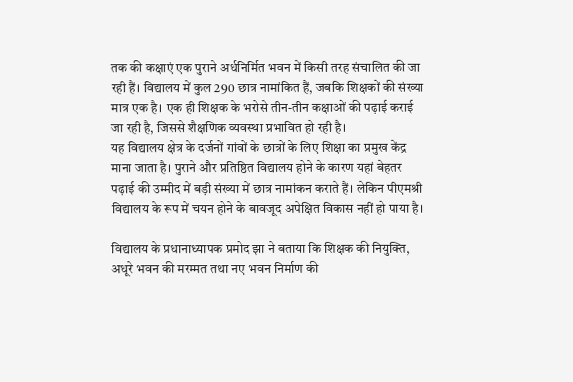तक की कक्षाएं एक पुराने अर्धनिर्मित भवन में किसी तरह संचालित की जा रही हैं। विद्यालय में कुल 290 छात्र नामांकित हैं, जबकि शिक्षकों की संख्या मात्र एक है। एक ही शिक्षक के भरोसे तीन-तीन कक्षाओं की पढ़ाई कराई जा रही है, जिससे शैक्षणिक व्यवस्था प्रभावित हो रही है।
यह विद्यालय क्षेत्र के दर्जनों गांवों के छात्रों के लिए शिक्षा का प्रमुख केंद्र माना जाता है। पुराने और प्रतिष्ठित विद्यालय होने के कारण यहां बेहतर पढ़ाई की उम्मीद में बड़ी संख्या में छात्र नामांकन कराते हैं। लेकिन पीएमश्री विद्यालय के रूप में चयन होने के बावजूद अपेक्षित विकास नहीं हो पाया है।

विद्यालय के प्रधानाध्यापक प्रमोद झा ने बताया कि शिक्षक की नियुक्ति, अधूरे भवन की मरम्मत तथा नए भवन निर्माण की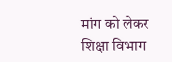मांग को लेकर शिक्षा विभाग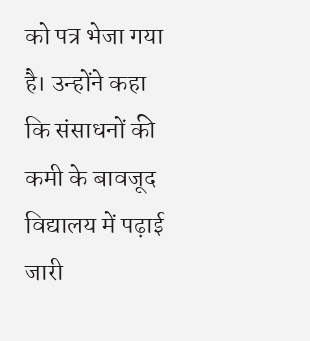को पत्र भेजा गया है। उन्होंने कहा कि संसाधनों की कमी के बावजूद विद्यालय में पढ़ाई जारी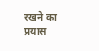रखने का प्रयास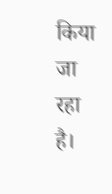किया जा रहा है।